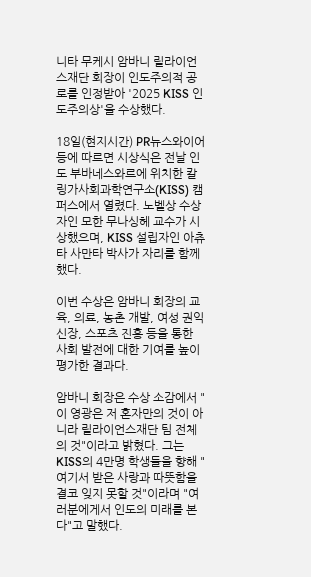니타 무케시 암바니 릴라이언스재단 회장이 인도주의적 공로를 인정받아 '2025 KISS 인도주의상'을 수상했다.

18일(현지시간) PR뉴스와이어 등에 따르면 시상식은 전날 인도 부바네스와르에 위치한 칼링가사회과학연구소(KISS) 캠퍼스에서 열렸다. 노벨상 수상자인 모한 무나싱헤 교수가 시상했으며, KISS 설립자인 아츄타 사만타 박사가 자리를 함께했다.

이번 수상은 암바니 회장의 교육, 의료, 농촌 개발, 여성 권익 신장, 스포츠 진흥 등을 통한 사회 발전에 대한 기여를 높이 평가한 결과다.

암바니 회장은 수상 소감에서 "이 영광은 저 혼자만의 것이 아니라 릴라이언스재단 팀 전체의 것"이라고 밝혔다. 그는 KISS의 4만명 학생들을 향해 "여기서 받은 사랑과 따뜻함을 결코 잊지 못할 것"이라며 "여러분에게서 인도의 미래를 본다"고 말했다.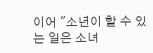이어 "소년이 할 수 있는 일은 소녀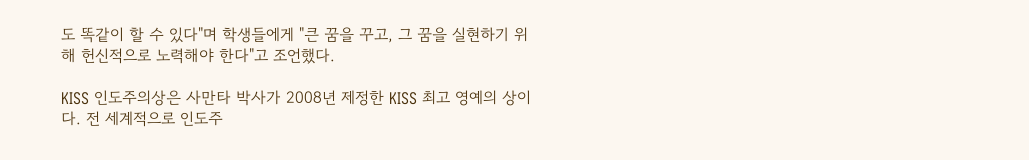도 똑같이 할 수 있다"며 학생들에게 "큰 꿈을 꾸고, 그 꿈을 실현하기 위해 헌신적으로 노력해야 한다"고 조언했다.

KISS 인도주의상은 사만타 박사가 2008년 제정한 KISS 최고 영예의 상이다. 전 세계적으로 인도주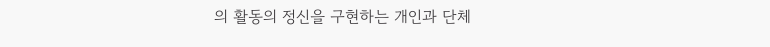의 활동의 정신을 구현하는 개인과 단체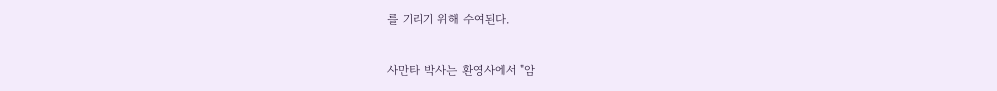를 기리기 위해 수여된다.

사만타 박사는 환영사에서 "암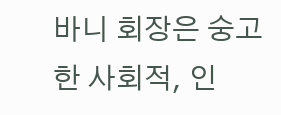바니 회장은 숭고한 사회적, 인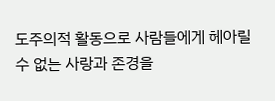도주의적 활동으로 사람들에게 헤아릴 수 없는 사랑과 존경을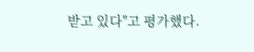받고 있다"고 평가했다.